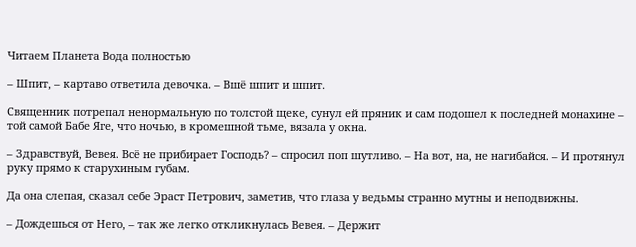Читаем Планета Вода полностью

– Шпит, – картаво ответила девочка. – Вшё шпит и шпит.

Священник потрепал ненормальную по толстой щеке, сунул ей пряник и сам подошел к последней монахине – той самой Бабе Яге, что ночью, в кромешной тьме, вязала у окна.

– Здравствуй, Вевея. Всё не прибирает Господь? – спросил поп шутливо. – На вот, на, не нагибайся. – И протянул руку прямо к старухиным губам.

Да она слепая, сказал себе Эраст Петрович, заметив, что глаза у ведьмы странно мутны и неподвижны.

– Дождешься от Него, – так же легко откликнулась Вевея. – Держит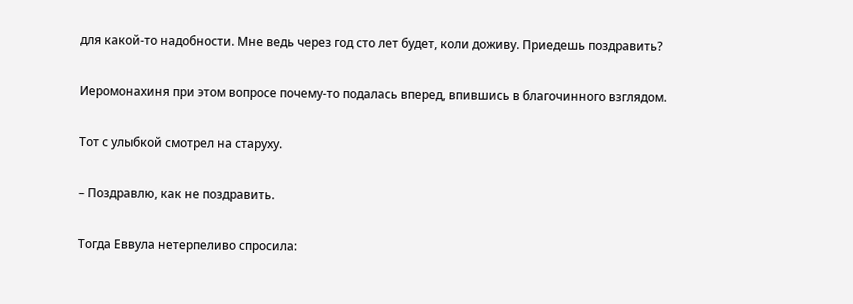для какой-то надобности. Мне ведь через год сто лет будет, коли доживу. Приедешь поздравить?

Иеромонахиня при этом вопросе почему-то подалась вперед, впившись в благочинного взглядом.

Тот с улыбкой смотрел на старуху.

– Поздравлю, как не поздравить.

Тогда Еввула нетерпеливо спросила: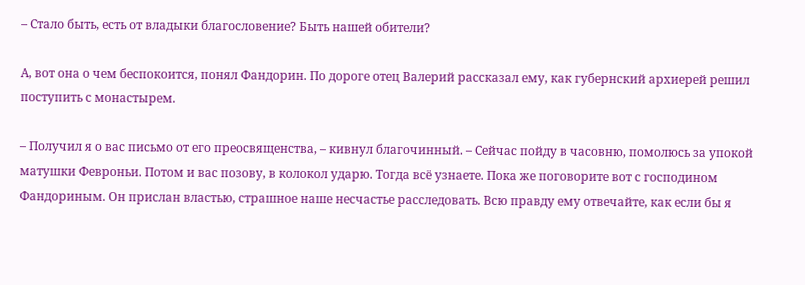– Стало быть, есть от владыки благословение? Быть нашей обители?

А, вот она о чем беспокоится, понял Фандорин. По дороге отец Валерий рассказал ему, как губернский архиерей решил поступить с монастырем.

– Получил я о вас письмо от его преосвященства, – кивнул благочинный. – Сейчас пойду в часовню, помолюсь за упокой матушки Февроньи. Потом и вас позову, в колокол ударю. Тогда всё узнаете. Пока же поговорите вот с господином Фандориным. Он прислан властью, страшное наше несчастье расследовать. Всю правду ему отвечайте, как если бы я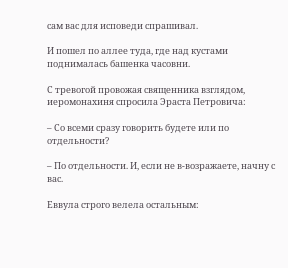сам вас для исповеди спрашивал.

И пошел по аллее туда, где над кустами поднималась башенка часовни.

С тревогой провожая священника взглядом, иеромонахиня спросила Эраста Петровича:

– Со всеми сразу говорить будете или по отдельности?

– По отдельности. И, если не в-возражаете, начну с вас.

Еввула строго велела остальным: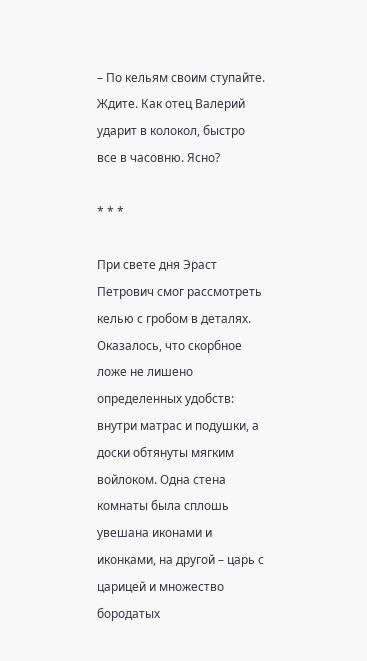– По кельям своим ступайте. Ждите. Как отец Валерий ударит в колокол, быстро все в часовню. Ясно?

* * *

При свете дня Эраст Петрович смог рассмотреть келью с гробом в деталях. Оказалось, что скорбное ложе не лишено определенных удобств: внутри матрас и подушки, а доски обтянуты мягким войлоком. Одна стена комнаты была сплошь увешана иконами и иконками, на другой – царь с царицей и множество бородатых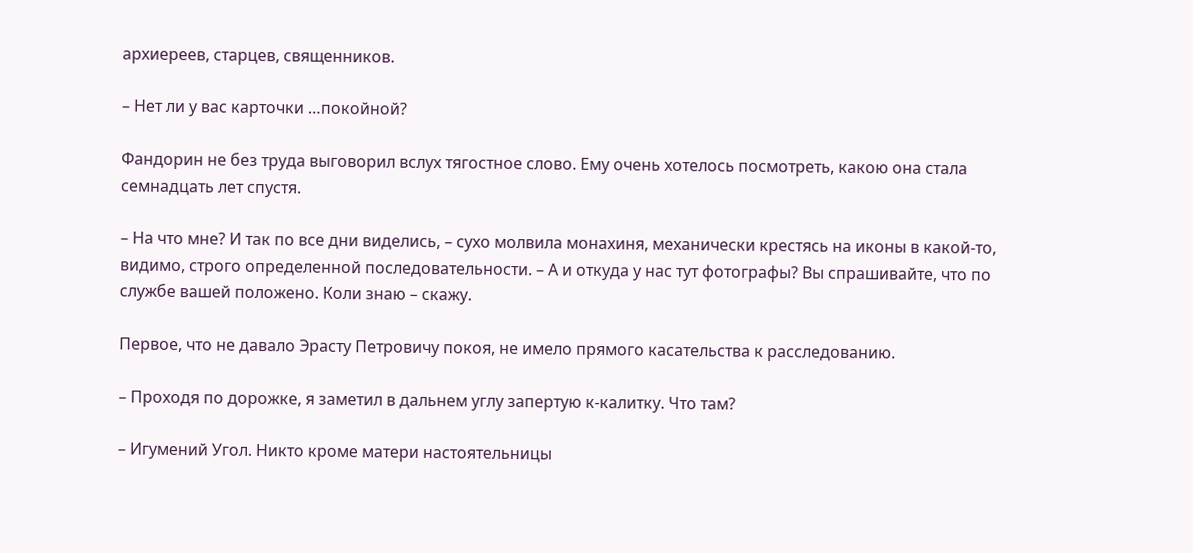архиереев, старцев, священников.

– Нет ли у вас карточки …покойной?

Фандорин не без труда выговорил вслух тягостное слово. Ему очень хотелось посмотреть, какою она стала семнадцать лет спустя.

– На что мне? И так по все дни виделись, – сухо молвила монахиня, механически крестясь на иконы в какой-то, видимо, строго определенной последовательности. – А и откуда у нас тут фотографы? Вы спрашивайте, что по службе вашей положено. Коли знаю – скажу.

Первое, что не давало Эрасту Петровичу покоя, не имело прямого касательства к расследованию.

– Проходя по дорожке, я заметил в дальнем углу запертую к-калитку. Что там?

– Игумений Угол. Никто кроме матери настоятельницы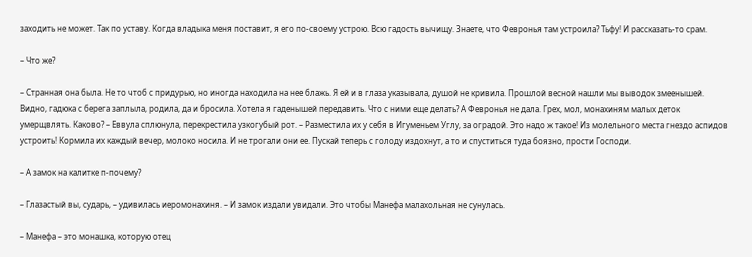заходить не может. Так по уставу. Когда владыка меня поставит, я его по-своему устрою. Всю гадость вычищу. Знаете, что Февронья там устроила? Тьфу! И рассказать-то срам.

– Что же?

– Странная она была. Не то чтоб с придурью, но иногда находила на нее блажь. Я ей и в глаза указывала, душой не кривила. Прошлой весной нашли мы выводок змеенышей. Видно, гадюка с берега заплыла, родила, да и бросила. Хотела я гаденышей передавить. Что с ними еще делать? А Февронья не дала. Грех, мол, монахиням малых деток умерщвлять. Каково? – Еввула сплюнула, перекрестила узкогубый рот. – Разместила их у себя в Игуменьем Углу, за оградой. Это надо ж такое! Из молельного места гнездо аспидов устроить! Кормила их каждый вечер, молоко носила. И не трогали они ее. Пускай теперь с голоду издохнут, а то и спуститься туда боязно, прости Господи.

– А замок на калитке п-почему?

– Глазастый вы, сударь, – удивилась иеромонахиня. – И замок издали увидали. Это чтобы Манефа малахольная не сунулась.

– Манефа – это монашка, которую отец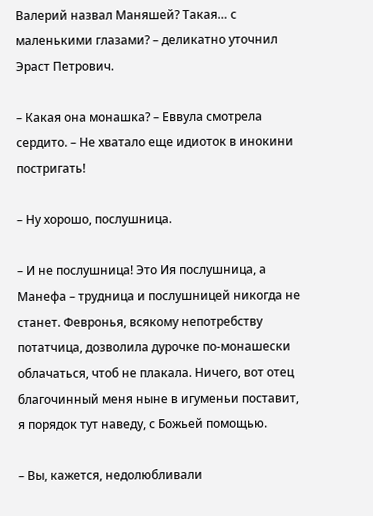Валерий назвал Маняшей? Такая… с маленькими глазами? – деликатно уточнил Эраст Петрович.

– Какая она монашка? – Еввула смотрела сердито. – Не хватало еще идиоток в инокини постригать!

– Ну хорошо, послушница.

– И не послушница! Это Ия послушница, а Манефа – трудница и послушницей никогда не станет. Февронья, всякому непотребству потатчица, дозволила дурочке по-монашески облачаться, чтоб не плакала. Ничего, вот отец благочинный меня ныне в игуменьи поставит, я порядок тут наведу, с Божьей помощью.

– Вы, кажется, недолюбливали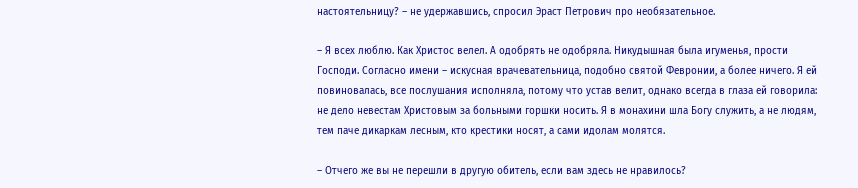настоятельницу? – не удержавшись, спросил Эраст Петрович про необязательное.

– Я всех люблю. Как Христос велел. А одобрять не одобряла. Никудышная была игуменья, прости Господи. Согласно имени – искусная врачевательница, подобно святой Февронии, а более ничего. Я ей повиновалась, все послушания исполняла, потому что устав велит, однако всегда в глаза ей говорила: не дело невестам Христовым за больными горшки носить. Я в монахини шла Богу служить, а не людям, тем паче дикаркам лесным, кто крестики носят, а сами идолам молятся.

– Отчего же вы не перешли в другую обитель, если вам здесь не нравилось?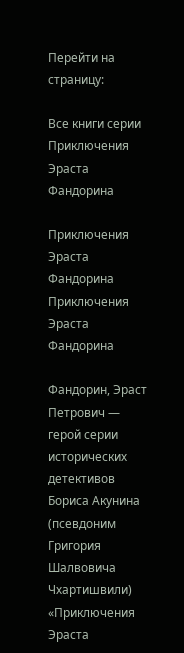Перейти на страницу:

Все книги серии Приключения Эраста Фандорина

Приключения Эраста Фандорина
Приключения Эраста Фандорина

Фандорин, Эраст Петрович — герой серии исторических детективов Бориса Акунина (псевдоним Григория Шалвовича Чхартишвили) «Приключения Эраста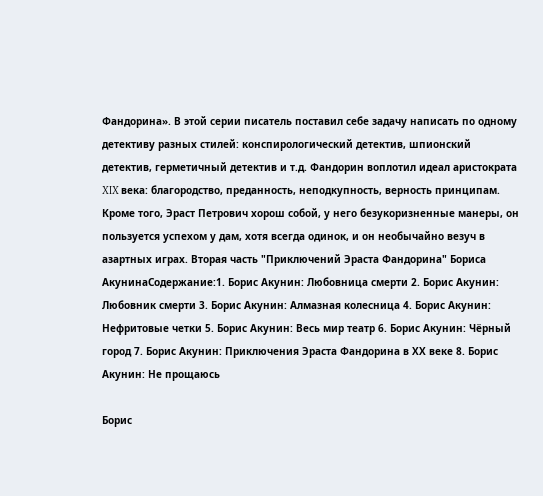Фандорина». В этой серии писатель поставил себе задачу написать по одному детективу разных стилей: конспирологический детектив, шпионский детектив, герметичный детектив и т.д. Фандорин воплотил идеал аристократа XIX века: благородство, преданность, неподкупность, верность принципам. Кроме того, Эраст Петрович хорош собой, у него безукоризненные манеры, он пользуется успехом у дам, хотя всегда одинок, и он необычайно везуч в азартных играх. Вторая часть "Приключений Эраста Фандорина" Бориса АкунинаСодержание:1. Борис Акунин: Любовница смерти 2. Борис Акунин: Любовник смерти 3. Борис Акунин: Алмазная колесница 4. Борис Акунин: Нефритовые четки 5. Борис Акунин: Весь мир театр 6. Борис Акунин: Чёрный город 7. Борис Акунин: Приключения Эраста Фандорина в ХХ веке 8. Борис Акунин: Не прощаюсь

Борис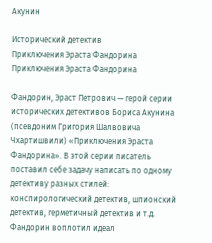Акунин

Исторический детектив
Приключения Эраста Фандорина
Приключения Эраста Фандорина

Фандорин, Эраст Петрович — герой серии исторических детективов Бориса Акунина (псевдоним Григория Шалвовича Чхартишвили) «Приключения Эраста Фандорина». В этой серии писатель поставил себе задачу написать по одному детективу разных стилей: конспирологический детектив, шпионский детектив, герметичный детектив и т.д. Фандорин воплотил идеал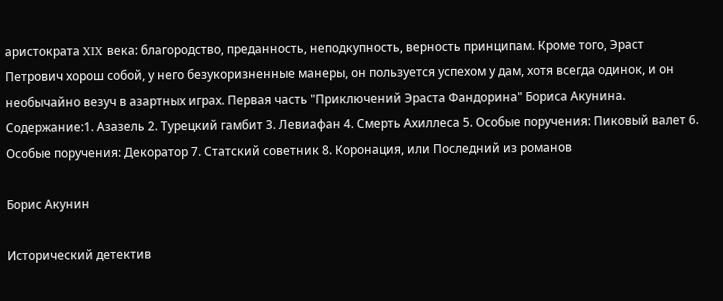аристократа XIX века: благородство, преданность, неподкупность, верность принципам. Кроме того, Эраст Петрович хорош собой, у него безукоризненные манеры, он пользуется успехом у дам, хотя всегда одинок, и он необычайно везуч в азартных играх. Первая часть "Приключений Эраста Фандорина" Бориса Акунина. Содержание:1. Азазель 2. Турецкий гамбит 3. Левиафан 4. Смерть Ахиллеса 5. Особые поручения: Пиковый валет 6. Особые поручения: Декоратор 7. Статский советник 8. Коронация, или Последний из романов

Борис Акунин

Исторический детектив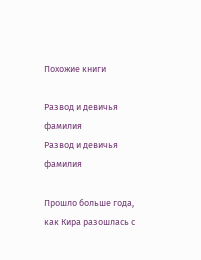Похожие книги

Развод и девичья фамилия
Развод и девичья фамилия

Прошло больше года, как Кира разошлась с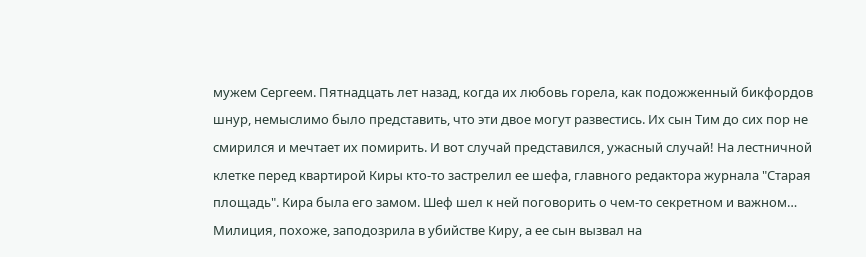мужем Сергеем. Пятнадцать лет назад, когда их любовь горела, как подожженный бикфордов шнур, немыслимо было представить, что эти двое могут развестись. Их сын Тим до сих пор не смирился и мечтает их помирить. И вот случай представился, ужасный случай! На лестничной клетке перед квартирой Киры кто-то застрелил ее шефа, главного редактора журнала "Старая площадь". Кира была его замом. Шеф шел к ней поговорить о чем-то секретном и важном… Милиция, похоже, заподозрила в убийстве Киру, а ее сын вызвал на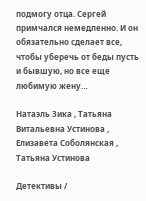подмогу отца. Сергей примчался немедленно. И он обязательно сделает все, чтобы уберечь от беды пусть и бывшую, но все еще любимую жену…

Натаэль Зика , Татьяна Витальевна Устинова , Елизавета Соболянская , Татьяна Устинова

Детективы /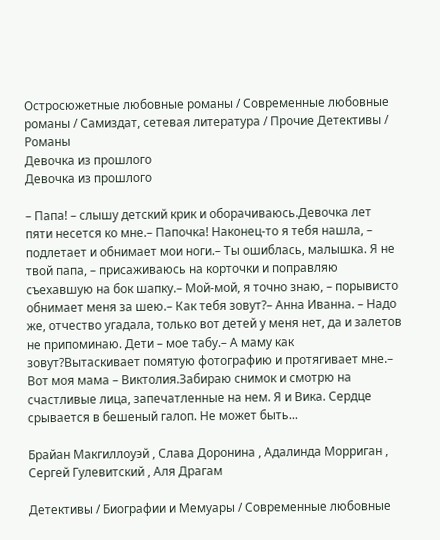Остросюжетные любовные романы / Современные любовные романы / Самиздат, сетевая литература / Прочие Детективы / Романы
Девочка из прошлого
Девочка из прошлого

– Папа! – слышу детский крик и оборачиваюсь.Девочка лет пяти несется ко мне.– Папочка! Наконец-то я тебя нашла, – подлетает и обнимает мои ноги.– Ты ошиблась, малышка. Я не твой папа, – присаживаюсь на корточки и поправляю съехавшую на бок шапку.– Мой-мой, я точно знаю, – порывисто обнимает меня за шею.– Как тебя зовут?– Анна Иванна. – Надо же, отчество угадала, только вот детей у меня нет, да и залетов не припоминаю. Дети – мое табу.– А маму как зовут?Вытаскивает помятую фотографию и протягивает мне.– Вот моя мама – Виктолия.Забираю снимок и смотрю на счастливые лица, запечатленные на нем. Я и Вика. Сердце срывается в бешеный галоп. Не может быть...

Брайан Макгиллоуэй , Слава Доронина , Адалинда Морриган , Сергей Гулевитский , Аля Драгам

Детективы / Биографии и Мемуары / Современные любовные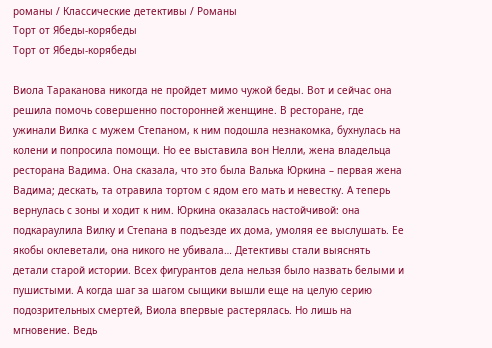романы / Классические детективы / Романы
Торт от Ябеды-корябеды
Торт от Ябеды-корябеды

Виола Тараканова никогда не пройдет мимо чужой беды. Вот и сейчас она решила помочь совершенно посторонней женщине. В ресторане, где ужинали Вилка с мужем Степаном, к ним подошла незнакомка, бухнулась на колени и попросила помощи. Но ее выставила вон Нелли, жена владельца ресторана Вадима. Она сказала, что это была Валька Юркина – первая жена Вадима; дескать, та отравила тортом с ядом его мать и невестку. А теперь вернулась с зоны и ходит к ним. Юркина оказалась настойчивой: она подкараулила Вилку и Степана в подъезде их дома, умоляя ее выслушать. Ее якобы оклеветали, она никого не убивала… Детективы стали выяснять детали старой истории. Всех фигурантов дела нельзя было назвать белыми и пушистыми. А когда шаг за шагом сыщики вышли еще на целую серию подозрительных смертей, Виола впервые растерялась. Но лишь на мгновение. Ведь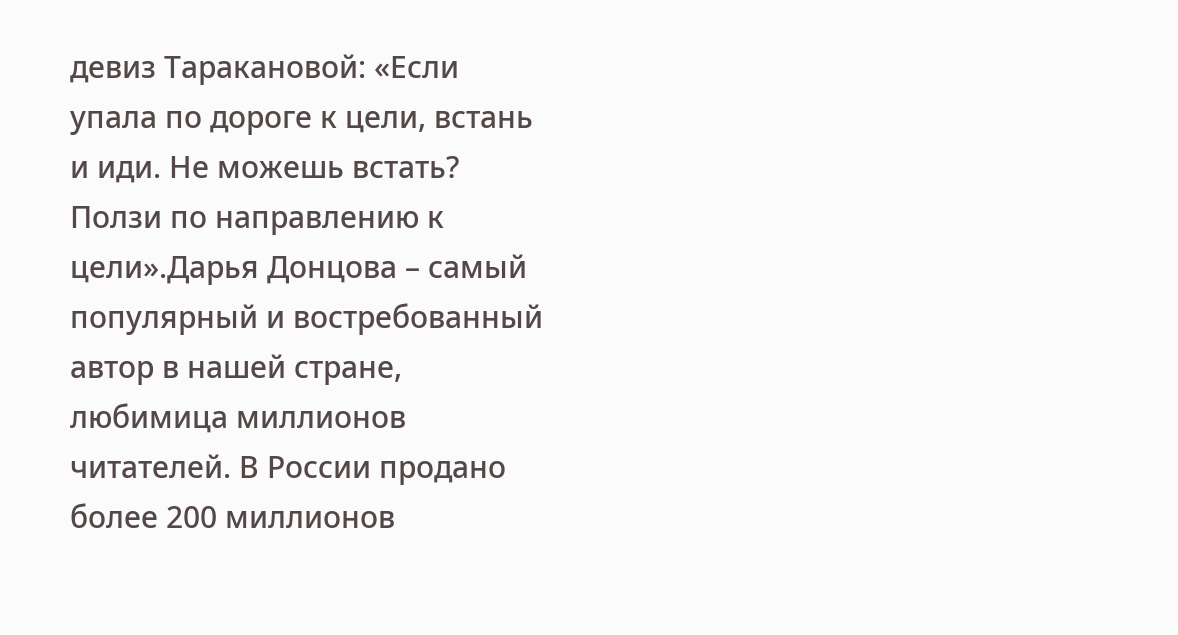девиз Таракановой: «Если упала по дороге к цели, встань и иди. Не можешь встать? Ползи по направлению к цели».Дарья Донцова – самый популярный и востребованный автор в нашей стране, любимица миллионов читателей. В России продано более 200 миллионов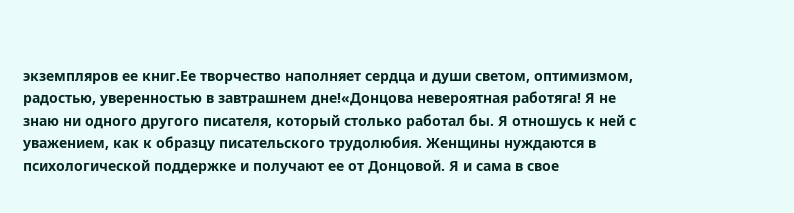экземпляров ее книг.Ее творчество наполняет сердца и души светом, оптимизмом, радостью, уверенностью в завтрашнем дне!«Донцова невероятная работяга! Я не знаю ни одного другого писателя, который столько работал бы. Я отношусь к ней с уважением, как к образцу писательского трудолюбия. Женщины нуждаются в психологической поддержке и получают ее от Донцовой. Я и сама в свое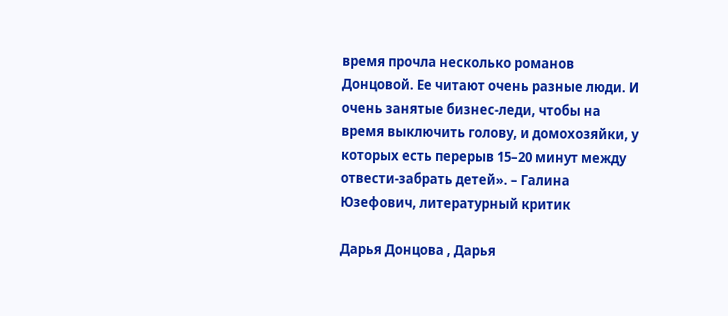время прочла несколько романов Донцовой. Ее читают очень разные люди. И очень занятые бизнес-леди, чтобы на время выключить голову, и домохозяйки, у которых есть перерыв 15–20 минут между отвести-забрать детей». – Галина Юзефович, литературный критик

Дарья Донцова , Дарья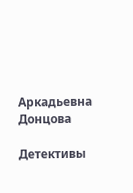Аркадьевна Донцова

Детективы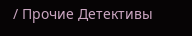/ Прочие Детективы